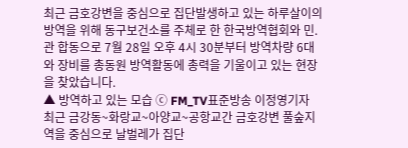최근 금호강변을 중심으로 집단발생하고 있는 하루살이의 방역을 위해 동구보건소를 주체로 한 한국방역협회와 민.관 합동으로 7월 28일 오후 4시 30분부터 방역차량 6대와 장비를 총동원 방역활동에 총력을 기울이고 있는 현장을 찾았습니다.
▲ 방역하고 있는 모습 ⓒ FM_TV표준방송 이정영기자 최근 금강동~화랑교~아양교~공항교간 금호강변 풀숲지역을 중심으로 날벌레가 집단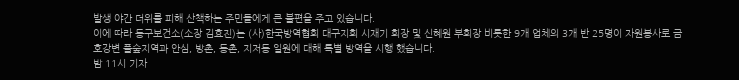발생 야간 더위를 피해 산책하는 주민들에게 큰 불편을 주고 있습니다.
이에 따라 동구보건소(소장 김효진)는 (사)한국방역협회 대구지회 시재기 회장 및 신혜원 부회장 비롯한 9개 업체의 3개 반 25명이 자원봉사로 금호강변 풀숲지역과 안심, 방촌, 동촌, 지저동 일원에 대해 특별 방역을 시행 했습니다.
밤 11시 기자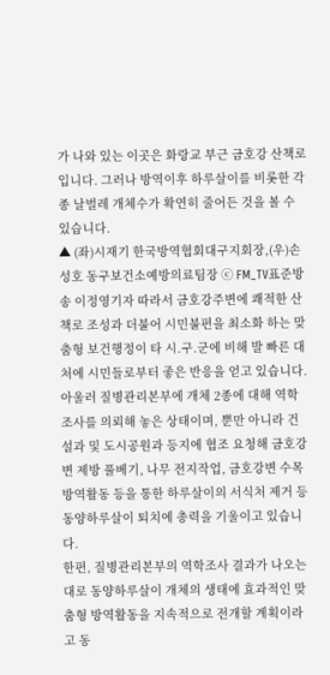가 나와 있는 이곳은 화랑교 부근 금호강 산책로입니다. 그러나 방역이후 하루살이를 비롯한 각종 날벌레 개체수가 확연히 줄어든 것을 볼 수 있습니다.
▲ (좌)시재기 한국방역협회대구지회장,(우)손성호 동구보건소예방의료팀장 ⓒ FM_TV표준방송 이정영기자 따라서 금호강주변에 쾌적한 산책로 조성과 더불어 시민불편을 최소화 하는 맞춤형 보건행정이 타 시.구.군에 비해 발 빠른 대처에 시민들로부터 좋은 반응을 얻고 있습니다.
아울러 질병관리본부에 개체 2종에 대해 역학조사를 의뢰해 놓은 상태이며, 뿐만 아니라 건설과 및 도시공원과 등지에 협조 요청해 금호강변 제방 풀베기, 나무 전지작업, 금호강변 수목 방역활동 등을 통한 하루살이의 서식처 제거 등 동양하루살이 퇴치에 총력을 기울이고 있습니다.
한편, 질병관리본부의 역학조사 결과가 나오는 대로 동양하루살이 개체의 생태에 효과적인 맞춤형 방역활동을 지속적으로 전개할 계획이라고 동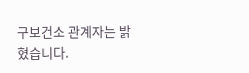구보건소 관계자는 밝혔습니다.